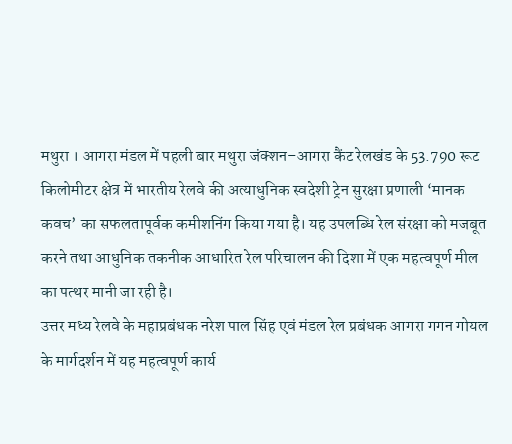मथुरा । आगरा मंडल में पहली बार मथुरा जंक्शन–आगरा कैंट रेलखंड के 53.790 रूट किलोमीटर क्षेत्र में भारतीय रेलवे की अत्याधुनिक स्वदेशी ट्रेन सुरक्षा प्रणाली ‘मानक कवच’ का सफलतापूर्वक कमीशनिंग किया गया है। यह उपलब्धि रेल संरक्षा को मजबूत करने तथा आधुनिक तकनीक आधारित रेल परिचालन की दिशा में एक महत्वपूर्ण मील का पत्थर मानी जा रही है।
उत्तर मध्य रेलवे के महाप्रबंधक नरेश पाल सिंह एवं मंडल रेल प्रबंधक आगरा गगन गोयल के मार्गदर्शन में यह महत्वपूर्ण कार्य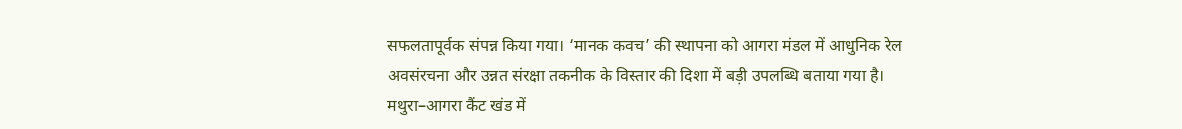सफलतापूर्वक संपन्न किया गया। ‘मानक कवच’ की स्थापना को आगरा मंडल में आधुनिक रेल अवसंरचना और उन्नत संरक्षा तकनीक के विस्तार की दिशा में बड़ी उपलब्धि बताया गया है।
मथुरा–आगरा कैंट खंड में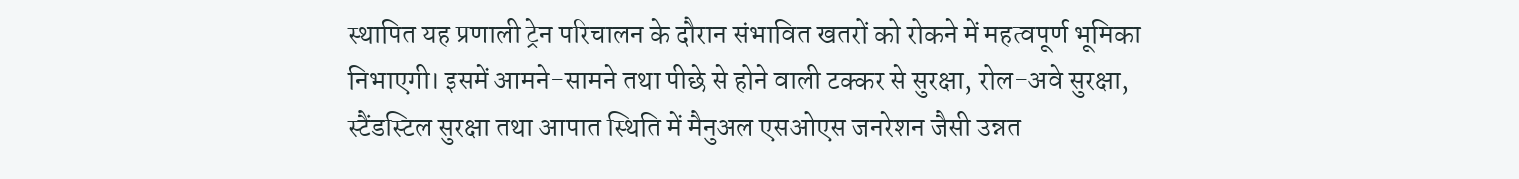स्थापित यह प्रणाली ट्रेन परिचालन के दौरान संभावित खतरों को रोकने में महत्वपूर्ण भूमिका निभाएगी। इसमें आमने-सामने तथा पीछे से होने वाली टक्कर से सुरक्षा, रोल-अवे सुरक्षा, स्टैंडस्टिल सुरक्षा तथा आपात स्थिति में मैनुअल एसओएस जनरेशन जैसी उन्नत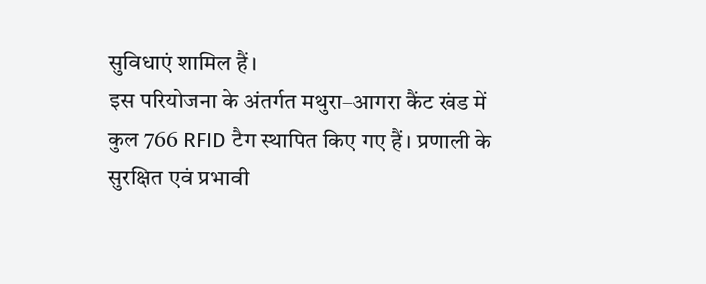सुविधाएं शामिल हैं।
इस परियोजना के अंतर्गत मथुरा–आगरा कैंट खंड में कुल 766 RFID टैग स्थापित किए गए हैं। प्रणाली के सुरक्षित एवं प्रभावी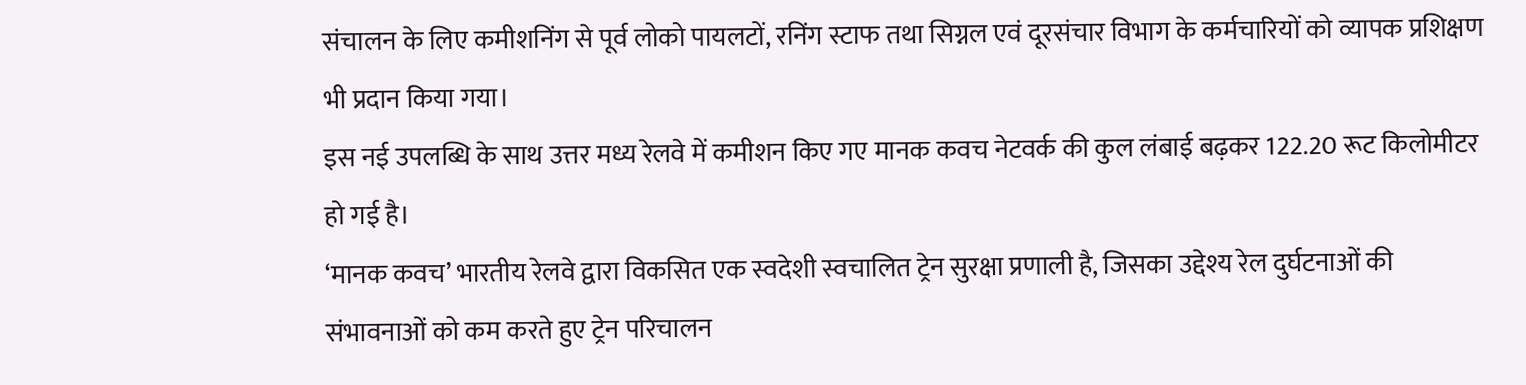संचालन के लिए कमीशनिंग से पूर्व लोको पायलटों, रनिंग स्टाफ तथा सिग्नल एवं दूरसंचार विभाग के कर्मचारियों को व्यापक प्रशिक्षण भी प्रदान किया गया।
इस नई उपलब्धि के साथ उत्तर मध्य रेलवे में कमीशन किए गए मानक कवच नेटवर्क की कुल लंबाई बढ़कर 122.20 रूट किलोमीटर हो गई है।
‘मानक कवच’ भारतीय रेलवे द्वारा विकसित एक स्वदेशी स्वचालित ट्रेन सुरक्षा प्रणाली है, जिसका उद्देश्य रेल दुर्घटनाओं की संभावनाओं को कम करते हुए ट्रेन परिचालन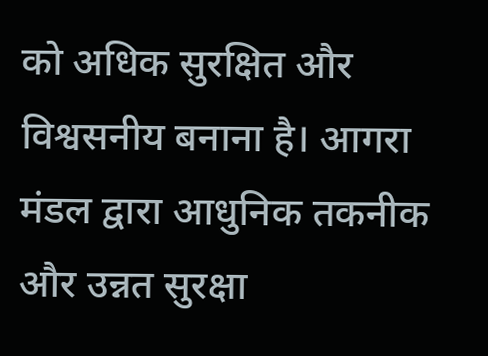को अधिक सुरक्षित और विश्वसनीय बनाना है। आगरा मंडल द्वारा आधुनिक तकनीक और उन्नत सुरक्षा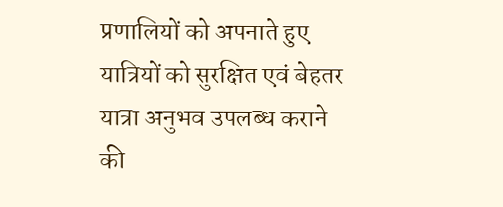प्रणालियों को अपनाते हुए यात्रियों को सुरक्षित एवं बेहतर यात्रा अनुभव उपलब्ध कराने की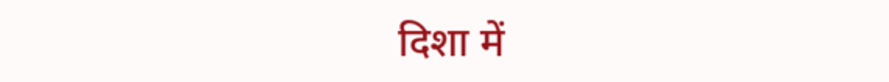दिशा में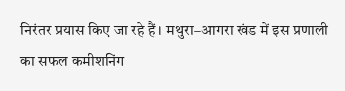निरंतर प्रयास किए जा रहे हैं। मथुरा–आगरा खंड में इस प्रणाली का सफल कमीशनिंग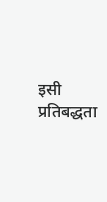इसी प्रतिबद्धता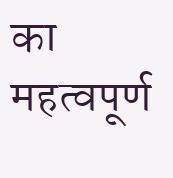का महत्वपूर्ण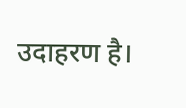उदाहरण है।